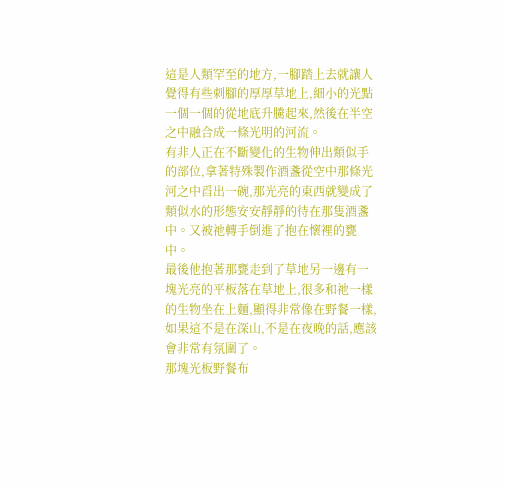這是人類罕至的地方,一腳踏上去就讓人覺得有些刺腳的厚厚草地上,細小的光點一個一個的從地底升騰起來,然後在半空之中融合成一條光明的河流。
有非人正在不斷變化的生物伸出類似手的部位,拿著特殊製作酒盞從空中那條光河之中舀出一碗,那光亮的東西就變成了類似水的形態安安靜靜的待在那隻酒盞中。又被祂轉手倒進了抱在懷裡的甕中。
最後他抱著那甕走到了草地另一邊有一塊光亮的平板落在草地上,很多和祂一樣的生物坐在上麵,顯得非常像在野餐一樣,如果這不是在深山,不是在夜晚的話,應該會非常有氛圍了。
那塊光板野餐布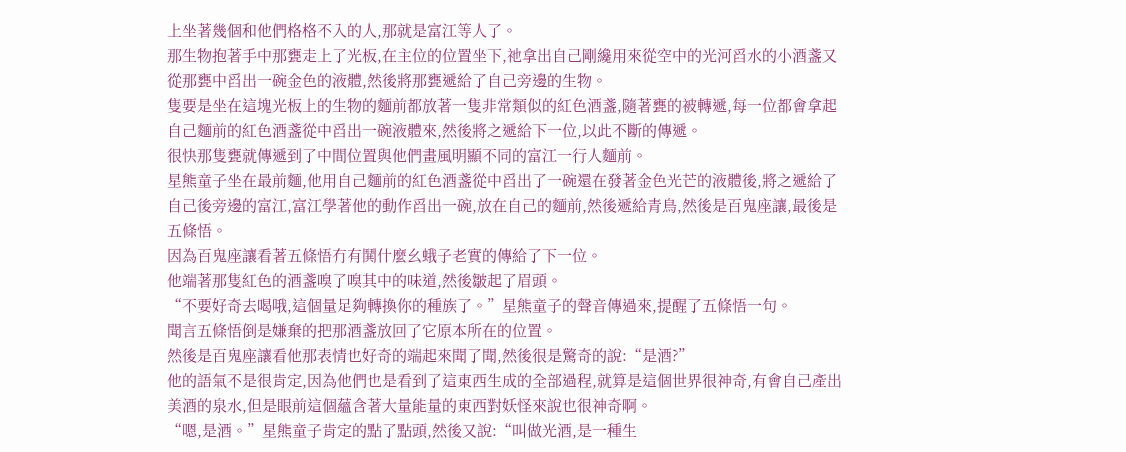上坐著幾個和他們格格不入的人,那就是富江等人了。
那生物抱著手中那甕走上了光板,在主位的位置坐下,祂拿出自己剛纔用來從空中的光河舀水的小酒盞又從那甕中舀出一碗金色的液體,然後將那甕遞給了自己旁邊的生物。
隻要是坐在這塊光板上的生物的麵前都放著一隻非常類似的紅色酒盞,隨著甕的被轉遞,每一位都會拿起自己麵前的紅色酒盞從中舀出一碗液體來,然後將之遞給下一位,以此不斷的傳遞。
很快那隻甕就傳遞到了中間位置與他們畫風明顯不同的富江一行人麵前。
星熊童子坐在最前麵,他用自己麵前的紅色酒盞從中舀出了一碗還在發著金色光芒的液體後,將之遞給了自己後旁邊的富江,富江學著他的動作舀出一碗,放在自己的麵前,然後遞給青鳥,然後是百鬼座讓,最後是五條悟。
因為百鬼座讓看著五條悟冇有鬨什麼幺蛾子老實的傳給了下一位。
他端著那隻紅色的酒盞嗅了嗅其中的味道,然後皺起了眉頭。
“不要好奇去喝哦,這個量足夠轉換你的種族了。”星熊童子的聲音傳過來,提醒了五條悟一句。
聞言五條悟倒是嫌棄的把那酒盞放回了它原本所在的位置。
然後是百鬼座讓看他那表情也好奇的端起來聞了聞,然後很是驚奇的說:“是酒?”
他的語氣不是很肯定,因為他們也是看到了這東西生成的全部過程,就算是這個世界很神奇,有會自己產出美酒的泉水,但是眼前這個蘊含著大量能量的東西對妖怪來說也很神奇啊。
“嗯,是酒。”星熊童子肯定的點了點頭,然後又說:“叫做光酒,是一種生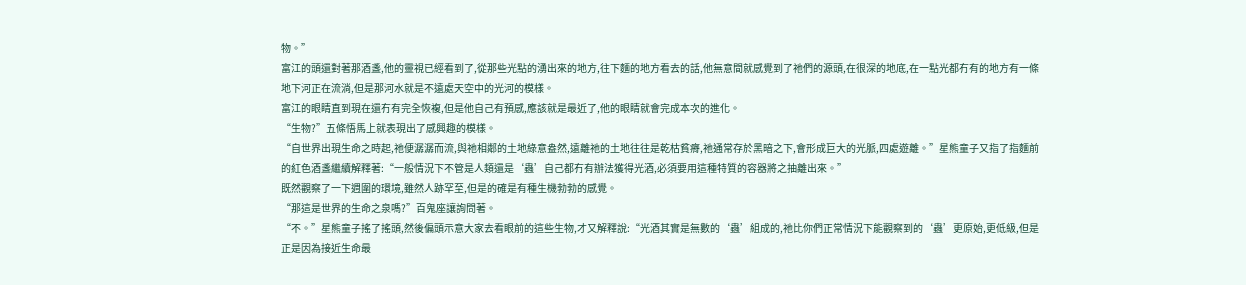物。”
富江的頭還對著那酒盞,他的靈視已經看到了,從那些光點的湧出來的地方,往下麵的地方看去的話,他無意間就感覺到了祂們的源頭,在很深的地底,在一點光都冇有的地方有一條地下河正在流淌,但是那河水就是不遠處天空中的光河的模樣。
富江的眼睛直到現在還冇有完全恢複,但是他自己有預感,應該就是最近了,他的眼睛就會完成本次的進化。
“生物?”五條悟馬上就表現出了感興趣的模樣。
“自世界出現生命之時起,祂便潺潺而流,與祂相鄰的土地綠意盎然,遠離祂的土地往往是乾枯貧瘠,祂通常存於黑暗之下,會形成巨大的光脈,四處遊離。”星熊童子又指了指麵前的紅色酒盞繼續解釋著:“一般情況下不管是人類還是‘蟲’自己都冇有辦法獲得光酒,必須要用這種特質的容器將之抽離出來。”
既然觀察了一下週圍的環境,雖然人跡罕至,但是的確是有種生機勃勃的感覺。
“那這是世界的生命之泉嗎?”百鬼座讓詢問著。
“不。”星熊童子搖了搖頭,然後偏頭示意大家去看眼前的這些生物,才又解釋說:“光酒其實是無數的‘蟲’組成的,祂比你們正常情況下能觀察到的‘蟲’更原始,更低級,但是正是因為接近生命最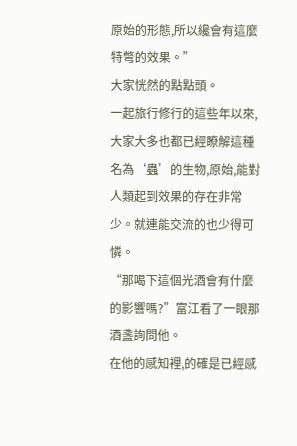原始的形態,所以纔會有這麼特彆的效果。”
大家恍然的點點頭。
一起旅行修行的這些年以來,大家大多也都已經瞭解這種名為‘蟲’的生物,原始,能對人類起到效果的存在非常少。就連能交流的也少得可憐。
“那喝下這個光酒會有什麼的影響嗎?”富江看了一眼那酒盞詢問他。
在他的感知裡,的確是已經感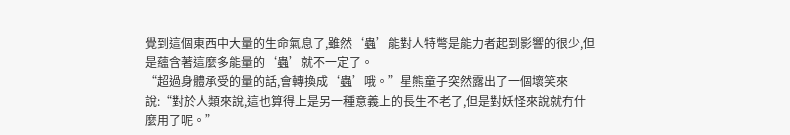覺到這個東西中大量的生命氣息了,雖然‘蟲’能對人特彆是能力者起到影響的很少,但是蘊含著這麼多能量的‘蟲’就不一定了。
“超過身體承受的量的話,會轉換成‘蟲’哦。”星熊童子突然露出了一個壞笑來說:“對於人類來說,這也算得上是另一種意義上的長生不老了,但是對妖怪來說就冇什麼用了呢。”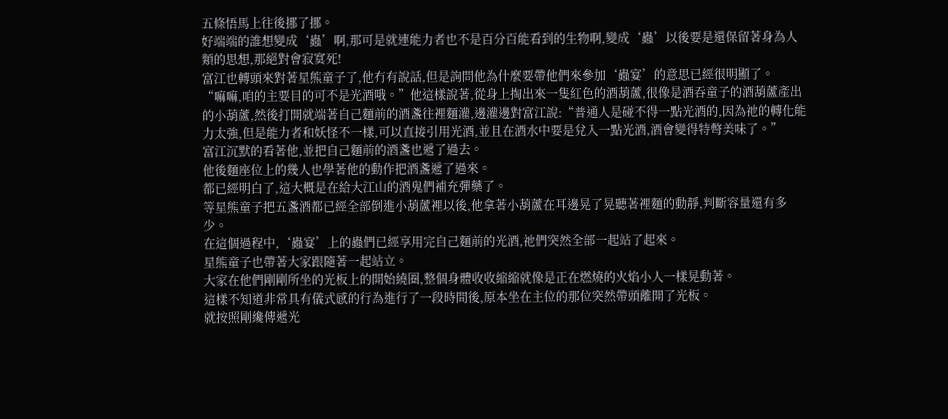五條悟馬上往後挪了挪。
好端端的誰想變成‘蟲’啊,那可是就連能力者也不是百分百能看到的生物啊,變成‘蟲’以後要是還保留著身為人類的思想,那絕對會寂寞死!
富江也轉頭來對著星熊童子了,他冇有說話,但是詢問他為什麼要帶他們來參加‘蟲宴’的意思已經很明顯了。
“嘛嘛,咱的主要目的可不是光酒哦。”他這樣說著,從身上掏出來一隻紅色的酒葫蘆,很像是酒吞童子的酒葫蘆產出的小葫蘆,然後打開就端著自己麵前的酒盞往裡麵灌,邊灌邊對富江說:“普通人是碰不得一點光酒的,因為祂的轉化能力太強,但是能力者和妖怪不一樣,可以直接引用光酒,並且在酒水中要是兌入一點光酒,酒會變得特彆美味了。”
富江沉默的看著他,並把自己麵前的酒盞也遞了過去。
他後麵座位上的幾人也學著他的動作把酒盞遞了過來。
都已經明白了,這大概是在給大江山的酒鬼們補充彈藥了。
等星熊童子把五盞酒都已經全部倒進小葫蘆裡以後,他拿著小葫蘆在耳邊晃了晃聽著裡麵的動靜,判斷容量還有多少。
在這個過程中,‘蟲宴’上的蟲們已經享用完自己麵前的光酒,祂們突然全部一起站了起來。
星熊童子也帶著大家跟隨著一起站立。
大家在他們剛剛所坐的光板上的開始繞圈,整個身體收收縮縮就像是正在燃燒的火焰小人一樣晃動著。
這樣不知道非常具有儀式感的行為進行了一段時間後,原本坐在主位的那位突然帶頭離開了光板。
就按照剛纔傳遞光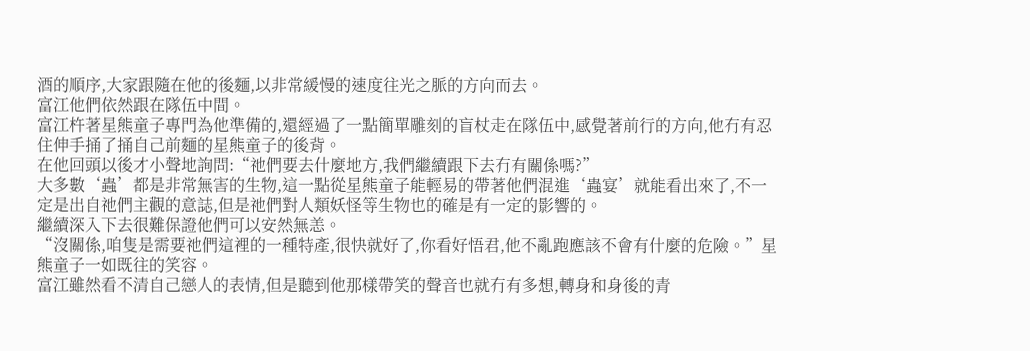酒的順序,大家跟隨在他的後麵,以非常緩慢的速度往光之脈的方向而去。
富江他們依然跟在隊伍中間。
富江杵著星熊童子專門為他準備的,還經過了一點簡單雕刻的盲杖走在隊伍中,感覺著前行的方向,他冇有忍住伸手捅了捅自己前麵的星熊童子的後背。
在他回頭以後才小聲地詢問:“祂們要去什麼地方,我們繼續跟下去冇有關係嗎?”
大多數‘蟲’都是非常無害的生物,這一點從星熊童子能輕易的帶著他們混進‘蟲宴’就能看出來了,不一定是出自祂們主觀的意誌,但是祂們對人類妖怪等生物也的確是有一定的影響的。
繼續深入下去很難保證他們可以安然無恙。
“沒關係,咱隻是需要祂們這裡的一種特產,很快就好了,你看好悟君,他不亂跑應該不會有什麼的危險。”星熊童子一如既往的笑容。
富江雖然看不清自己戀人的表情,但是聽到他那樣帶笑的聲音也就冇有多想,轉身和身後的青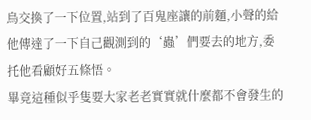鳥交換了一下位置,站到了百鬼座讓的前麵,小聲的給他傳達了一下自己觀測到的‘蟲’們要去的地方,委托他看顧好五條悟。
畢竟這種似乎隻要大家老老實實就什麼都不會發生的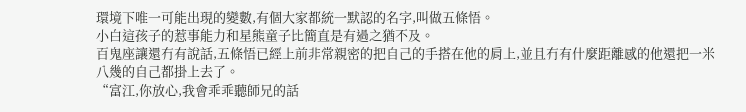環境下唯一可能出現的變數,有個大家都統一默認的名字,叫做五條悟。
小白這孩子的惹事能力和星熊童子比簡直是有過之猶不及。
百鬼座讓還冇有說話,五條悟已經上前非常親密的把自己的手搭在他的肩上,並且冇有什麼距離感的他還把一米八幾的自己都掛上去了。
“富江,你放心,我會乖乖聽師兄的話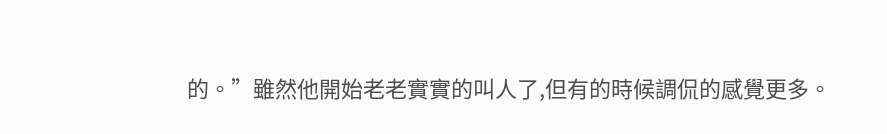的。”雖然他開始老老實實的叫人了,但有的時候調侃的感覺更多。